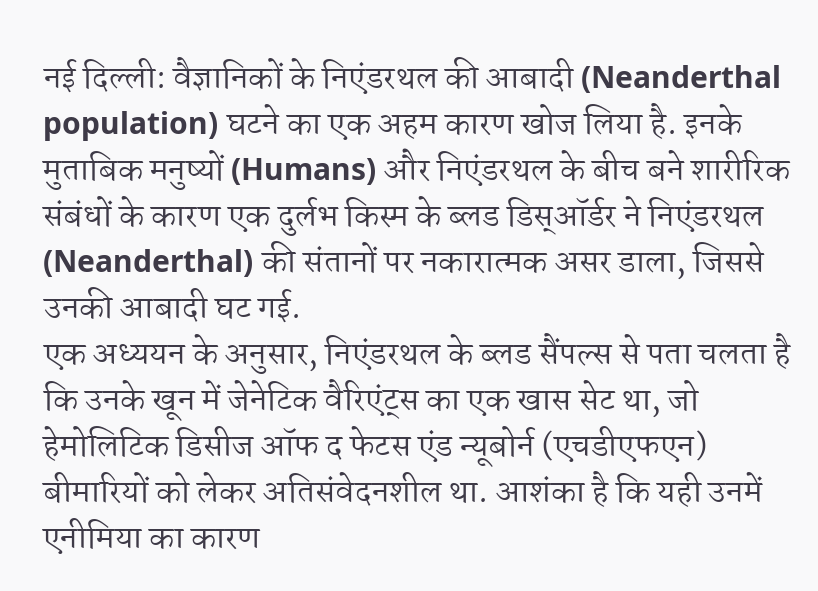नई दिल्ली: वैज्ञानिकों के निएंडरथल की आबादी (Neanderthal population) घटने का एक अहम कारण खोज लिया है. इनके मुताबिक मनुष्यों (Humans) और निएंडरथल के बीच बने शारीरिक संबंधों के कारण एक दुर्लभ किस्म के ब्लड डिस्ऑर्डर ने निएंडरथल (Neanderthal) की संतानों पर नकारात्मक असर डाला, जिससे उनकी आबादी घट गई.
एक अध्ययन के अनुसार, निएंडरथल के ब्लड सैंपल्स से पता चलता है कि उनके खून में जेनेटिक वैरिएंट्स का एक खास सेट था, जो हेमोलिटिक डिसीज ऑफ द फेटस एंड न्यूबोर्न (एचडीएफएन) बीमारियों को लेकर अतिसंवेदनशील था. आशंका है कि यही उनमें एनीमिया का कारण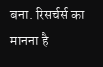बना. रिसर्चर्स का मानना है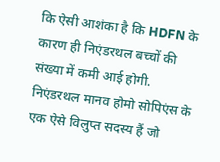कि ऐसी आशंका है कि HDFN के कारण ही निएंडरथल बच्चों की संख्या में कमी आई होगी. निएंडरथल मानव होमो सोपिएंस के एक ऐसे विलुप्त सदस्य हैं जो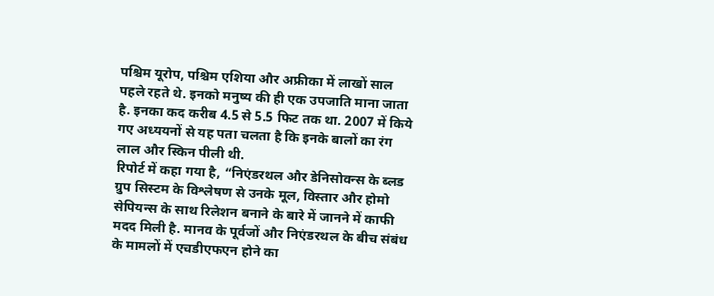पश्चिम यूरोप, पश्चिम एशिया और अफ्रीका में लाखों साल पहले रहते थे. इनको मनुष्य की ही एक उपजाति माना जाता है. इनका कद करीब 4.5 से 5.5 फिट तक था. 2007 में किये गए अध्ययनों से यह पता चलता है कि इनके बालों का रंग लाल और स्किन पीली थी.
रिपोर्ट में कहा गया है, “निएंडरथल और डेनिसोवन्स के ब्लड ग्रुप सिस्टम के विश्लेषण से उनके मूल, विस्तार और होमो सेपियन्स के साथ रिलेशन बनाने के बारे में जानने में काफी मदद मिली है. मानव के पूर्वजों और निएंडरथल के बीच संबंध के मामलों में एचडीएफएन होने का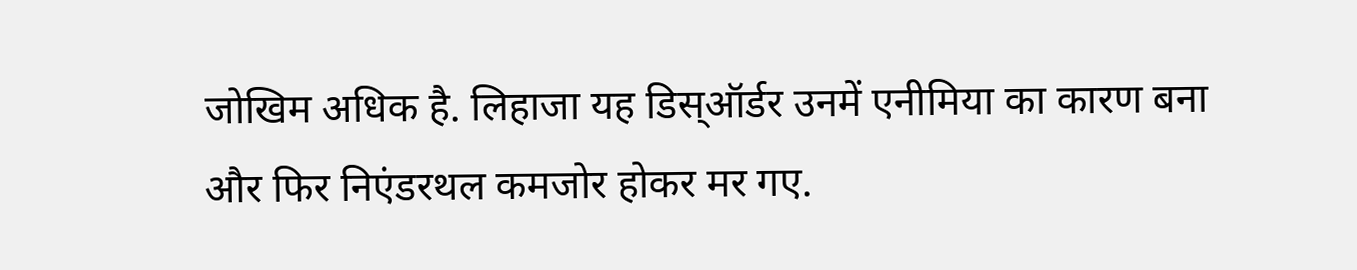जोखिम अधिक है. लिहाजा यह डिस्ऑर्डर उनमें एनीमिया का कारण बना और फिर निएंडरथल कमजोर होकर मर गए.